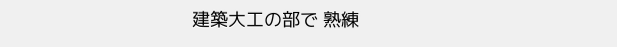建築大工の部で 熟練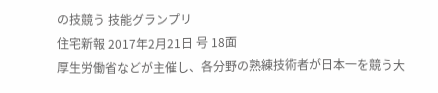の技競う 技能グランプリ
住宅新報 2017年2月21日 号 18面
厚生労働省などが主催し、各分野の熟練技術者が日本一を競う大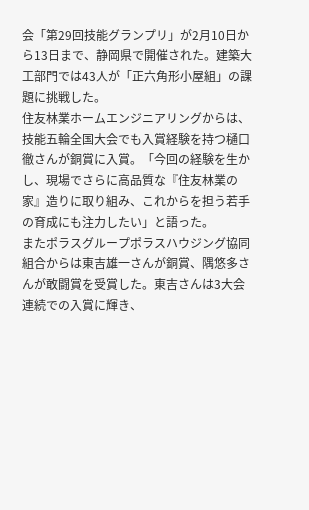会「第29回技能グランプリ」が2月10日から13日まで、静岡県で開催された。建築大工部門では43人が「正六角形小屋組」の課題に挑戦した。
住友林業ホームエンジニアリングからは、技能五輪全国大会でも入賞経験を持つ樋口徹さんが銅賞に入賞。「今回の経験を生かし、現場でさらに高品質な『住友林業の家』造りに取り組み、これからを担う若手の育成にも注力したい」と語った。
またポラスグループポラスハウジング協同組合からは東吉雄一さんが銅賞、隅悠多さんが敢闘賞を受賞した。東吉さんは3大会連続での入賞に輝き、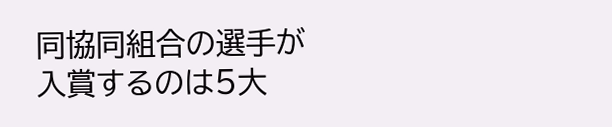同協同組合の選手が入賞するのは5大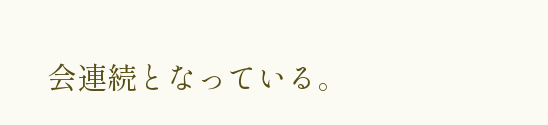会連続となっている。